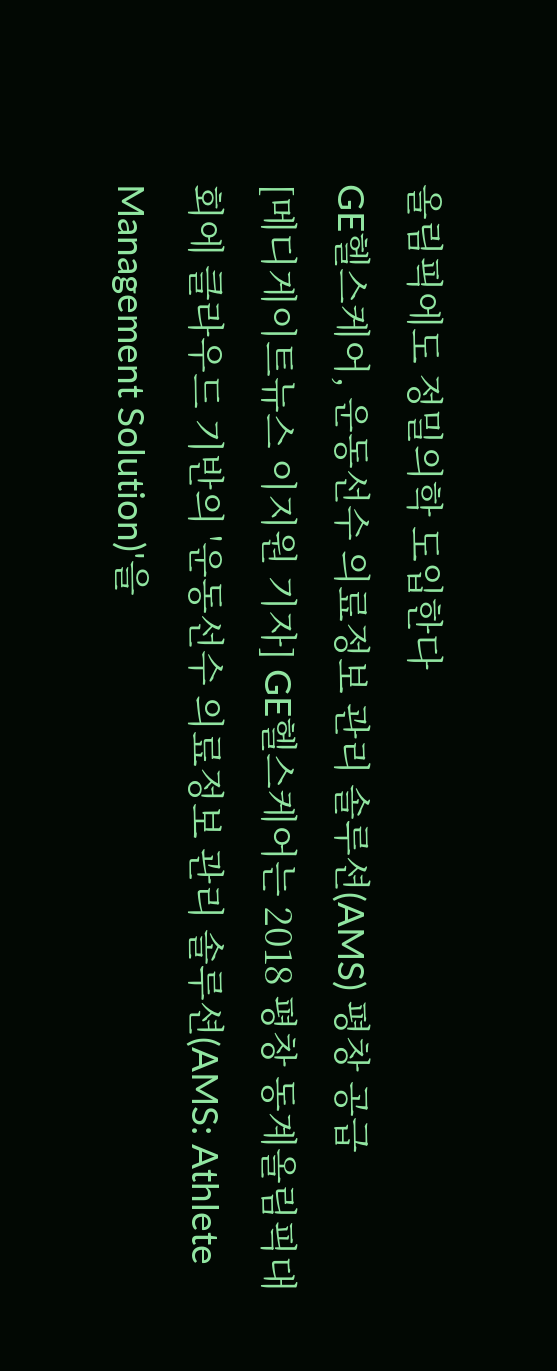올림픽에도 정밀의학 도입한다
GE헬스케어, 운동선수 의료정보 관리 솔루션(AMS) 평창 공급
[메디게이트뉴스 이지원 기자] GE헬스케어는 2018 평창 동계올림픽대회에 클라우드 기반의 '운동선수 의료정보 관리 솔루션(AMS: Athlete Management Solution)'을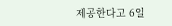제공한다고 6일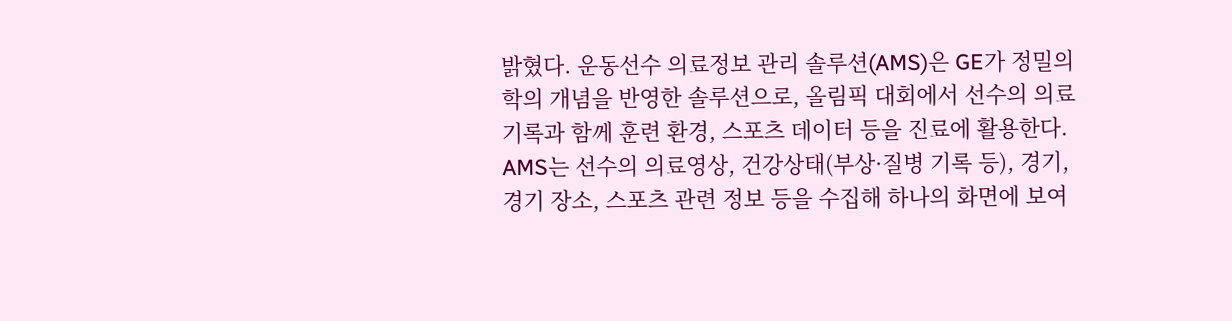밝혔다. 운동선수 의료정보 관리 솔루션(AMS)은 GE가 정밀의학의 개념을 반영한 솔루션으로, 올림픽 대회에서 선수의 의료기록과 함께 훈련 환경, 스포츠 데이터 등을 진료에 활용한다. AMS는 선수의 의료영상, 건강상태(부상·질병 기록 등), 경기, 경기 장소, 스포츠 관련 정보 등을 수집해 하나의 화면에 보여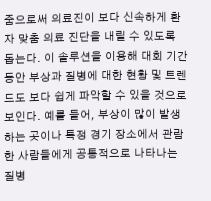줌으로써 의료진이 보다 신속하게 환자 맞춤 의료 진단을 내릴 수 있도록 돕는다. 이 솔루션을 이용해 대회 기간 동안 부상과 질병에 대한 현황 및 트렌드도 보다 쉽게 파악할 수 있을 것으로 보인다. 예를 들어, 부상이 많이 발생하는 곳이나 특정 경기 장소에서 관람한 사람들에게 공통적으로 나타나는 질병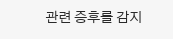관련 증후를 감지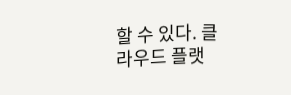할 수 있다. 클라우드 플랫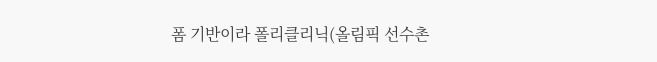폼 기반이라 폴리클리닉(올림픽 선수촌